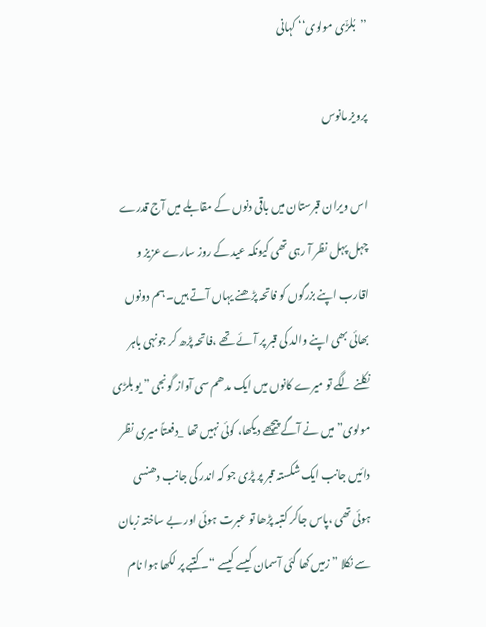’’بُلڑّی مولوی‘‘ کہانی

پرویز مانوس

اس ویران قبرستان میں باقی دنوں کے مقابلے میں آج قدرے چہل پہل نظر آ رہی تھی کیونکہ عید کے روز سارے عزیز و اقارب اپنے بزرگوں کو فاتحہ پڑھنے یہاں آتے ہیں۔ ہم دونوں بھائی بھی اپنے والد کی قبر پر آئے تھے ،فاتحہ پڑھ کر جونہی باہر نکلنے لگے تو میرے کانوں میں ایک مدھم سی آواز گونجی ” یو بلڑی مولوی”میں نے آگے پیچھے دیکھا، کوئی نہیں تھا _دفعتاً میری نظر دائیں جانب ایک شکستہ قبر پر پڑی جو کہ اندر کی جانب دھنسی ہوئی تھی ،پاس جاکر کتبہ پڑھا تو عبرت ہوئی اور بے ساختہ زبان سے نکلا ” زمیں کھا گئی آسمان کیسے کیسے “۔ کتبے پر لکھا ہوا نام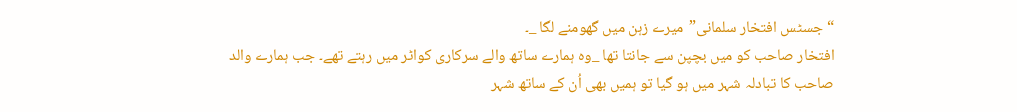“جسٹس افتخار سلمانی”میرے زہن میں گھومنے لگا _۔
افتخار صاحب کو میں بچپن سے جانتا تھا _وہ ہمارے ساتھ والے سرکاری کواٹر میں رہتے تھے۔ جب ہمارے والد صاحب کا تبادلہ شہر میں ہو گیا تو ہمیں بھی اُن کے ساتھ شہر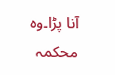آنا پڑا۔وہ محکمہ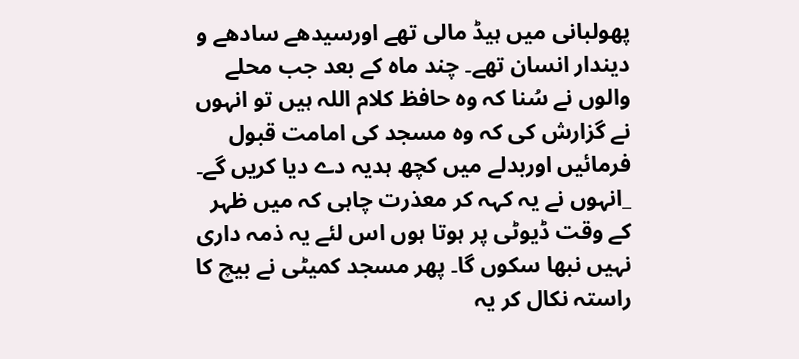پھولبانی میں ہیڈ مالی تھے اورسیدھے سادھے و دیندار انسان تھے۔ چند ماہ کے بعد جب محلے والوں نے سُنا کہ وہ حافظ کلام اللہ ہیں تو انہوں نے گزارش کی کہ وہ مسجد کی امامت قبول فرمائیں اوربدلے میں کچھ ہدیہ دے دیا کریں گے۔ _انہوں نے یہ کہہ کر معذرت چاہی کہ میں ظہر کے وقت ڈیوٹی پر ہوتا ہوں اس لئے یہ ذمہ داری نہیں نبھا سکوں گا۔ پھر مسجد کمیٹی نے بیچ کا راستہ نکال کر یہ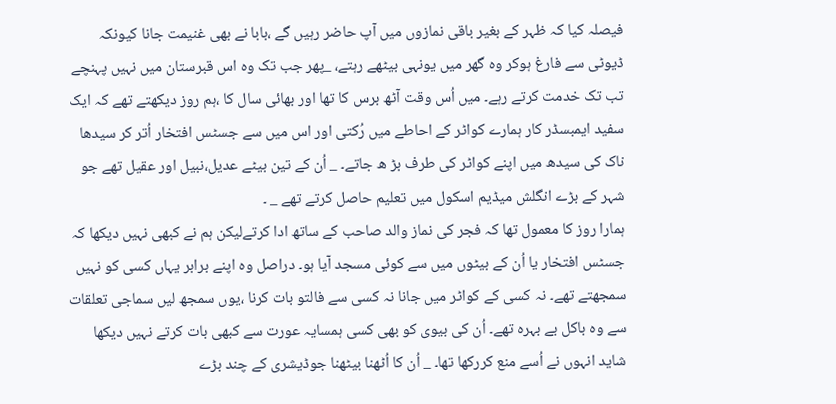فیصلہ کیا کہ ظہر کے بغیر باقی نمازوں میں آپ حاضر رہیں گے ،بابا نے بھی غنیمت جانا کیونکہ ڈیوٹی سے فارغ ہوکر وہ گھر میں یونہی بیٹھے رہتے، _پھر جب تک وہ اس قبرستان میں نہیں پہنچے تب تک خدمت کرتے رہے۔ میں اُس وقت آٹھ برس کا تھا اور بھائی سال کا ،ہم روز دیکھتے تھے کہ ایک سفید ایمبسڈر کار ہمارے کواٹر کے احاطے میں رُکتی اور اس میں سے جسٹس افتخار اُتر کر سیدھا ناک کی سیدھ میں اپنے کواٹر کی طرف بڑ ھ جاتے۔ _ اُن کے تین بیٹے عدیل،نبیل اور عقیل تھے جو شہر کے بڑے انگلش میڈیم اسکول میں تعلیم حاصل کرتے تھے _ ۔
ہمارا روز کا معمول تھا کہ فجر کی نماز والد صاحب کے ساتھ ادا کرتےلیکن ہم نے کبھی نہیں دیکھا کہ جسٹس افتخار یا اُن کے بیٹوں میں سے کوئی مسجد آیا ہو۔ دراصل وہ اپنے برابر یہاں کسی کو نہیں سمجھتے تھے۔ نہ کسی کے کواٹر میں جانا نہ کسی سے فالتو بات کرنا ،یوں سمجھ لیں سماجی تعلقات سے وہ باکل بے بہرہ تھے۔ اُن کی بیوی کو بھی کسی ہمسایہ عورت سے کبھی بات کرتے نہیں دیکھا شاید انہوں نے اُسے منع کررکھا تھا۔ _ اُن کا اُٹھنا بیٹھنا جوڈیشری کے چند بڑے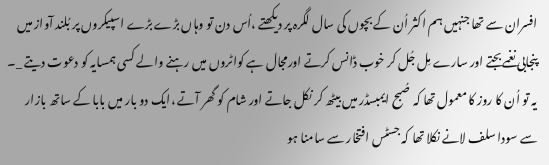افسران سے تھا جنہیں ہم اکثر اُن کے بچوں کی سال لگرہ پر دیکھتے ،اُس دن تو وہاں بڑے بڑے اسپیکروں پر بُلند آواز میں پنجابی نغمےبجتے اور سارے مِل جُل کر خوب ڈانس کرتے اورمجال ہے کواٹروں میں رہنے والے کسی ہمسایہ کو دعوت دیتے _۔ یہ تو اُن کا روز کا معمول تھا کہ صُبح ایمبسڈر میں بیٹھ کر نکل جاتے اور شام کو گھر آتے ،ایک دو بار میں بابا کے ساتھ بازار سے سودا سلف لانے نکلا تھا کہ جسٹس افتخار سے سامنا ہو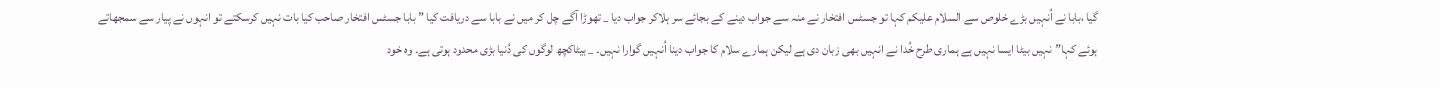گیا ،بابا نے اُنہیں بڑے خلوص سے السلام عليكم کہا تو جسٹس افتخار نے منہ سے جواب دینے کے بجائے سر ہلاکر جواب دیا _ تھوڑا آگے چل کر میں نے بابا سے دریافت کیا ” بابا جسٹس افتخار صاحب کیا بات نہیں کرسکتے تو انہوں نے پیار سے سمجھاتے ہوئے کہا”نہیں بیٹا ایسا نہیں ہے ہماری طرح خُدا نے انہیں بھی زبان دی ہے لیکن ہمارے سلام کا جواب دینا اُنہیں گوارا نہیں۔ _ بیٹاکچھ لوگوں کی دُنیا بڑی محدود ہوتی ہے۔ وہ خود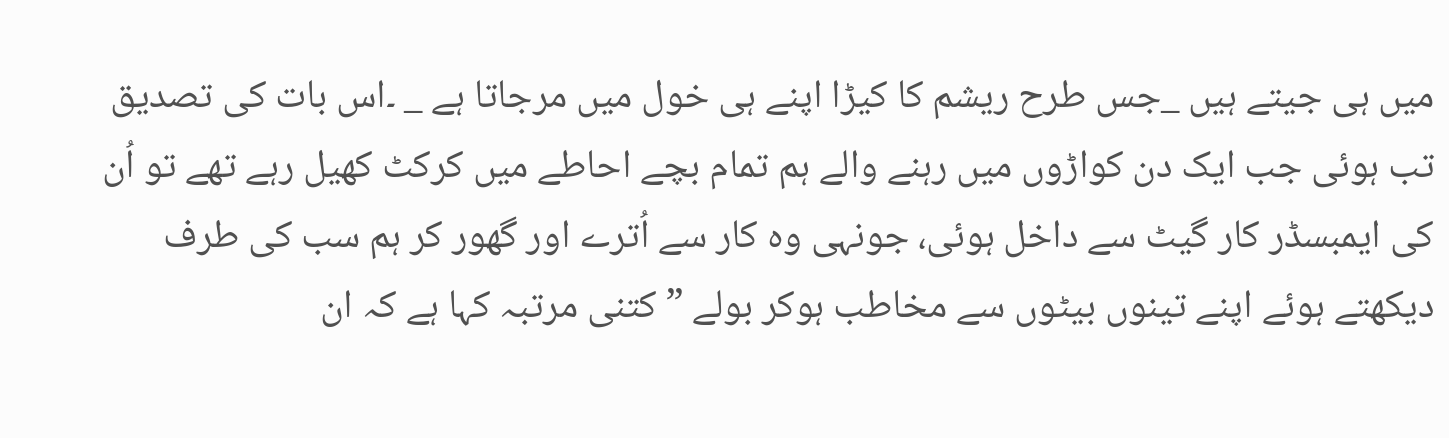میں ہی جیتے ہیں _جس طرح ریشم کا کیڑا اپنے ہی خول میں مرجاتا ہے _ ۔اس بات کی تصدیق تب ہوئی جب ایک دن کواڑوں میں رہنے والے ہم تمام بچے احاطے میں کرکٹ کھیل رہے تھے تو اُن کی ایمبسڈر کار گیٹ سے داخل ہوئی، جونہی وہ کار سے اُترے اور گھور کر ہم سب کی طرف دیکھتے ہوئے اپنے تینوں بیٹوں سے مخاطب ہوکر بولے ” کتنی مرتبہ کہا ہے کہ ان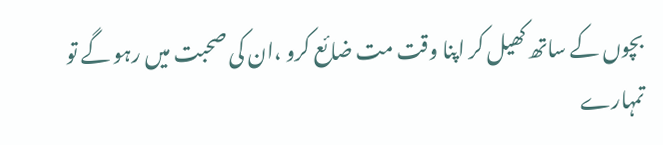بچوں کے ساتھ کھیل کر اپنا وقت مت ضائع کرو ،ان کی صحبت میں رہو گے تو تمہارے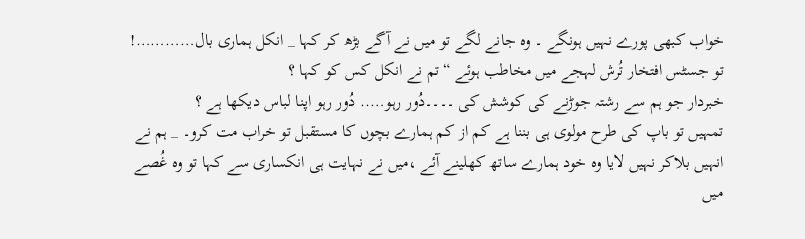خواب کبھی پورے نہیں ہونگے ۔ وہ جانے لگے تو میں نے آگے بڑھ کر کہا _ انکل ہماری بال…………! تو جسٹس افتخار تُرش لہجے میں مخاطب ہوئے “تم نے انکل کس کو کہا ؟
خبردار جو ہم سے رشتہ جوڑنے کی کوشش کی ۔۔۔۔دُور رہو….. دُور رہو اپنا لباس دیکھا ہے ؟
تمہیں تو باپ کی طرح مولوی ہی بننا ہے کم از کم ہمارے بچوں کا مستقبل تو خراب مت کرو۔ _ ہم نے انہیں بلاکر نہیں لایا وہ خود ہمارے ساتھ کھلینے آئے ،میں نے نہایت ہی انکساری سے کہا تو وہ غُصے میں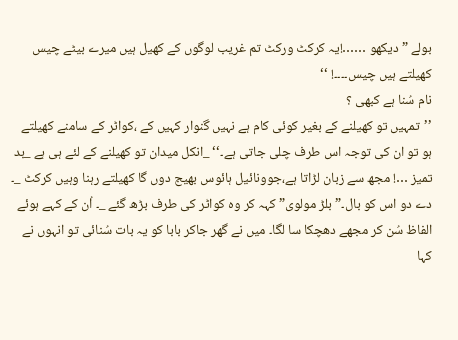بولے ” دیکھو ……!یہ کرکٹ ورکٹ تم غریب لوگوں کے کھیل ہیں میرے بیٹے چیس کھیلتے ہیں چیس۔۔۔۔! ‘‘
نام سُنا ہے کبھی ؟
’’تمہیں تو کھیلنے کے بغیر کوئی کام ہے نہیں گنوار کہیں کے ،کواٹر کے سامنے کھیلتے ہو تو ان کی توجہ اس طرف چلی جاتی ہے۔‘‘ _انکل میدان تو کھیلنے کے لئے ہی ہے _بد تمیز …! مجھ سے زبان لڑاتا ہے،جوونائیل ہائوس بھیج دوں گا کھیلتے رہنا وہیں کرکٹ _۔ دے دو اس کو بال۔” بلڑ مولوی” کہہ کر وہ کواٹر کی طرف بڑھ گئے _۔ اُن کے کہے ہوئے الفاظ سُن کر مجھے دھچکا سا لگا۔ میں نے گھر جاکر بابا کو یہ بات سُنائی تو انہوں نے کہا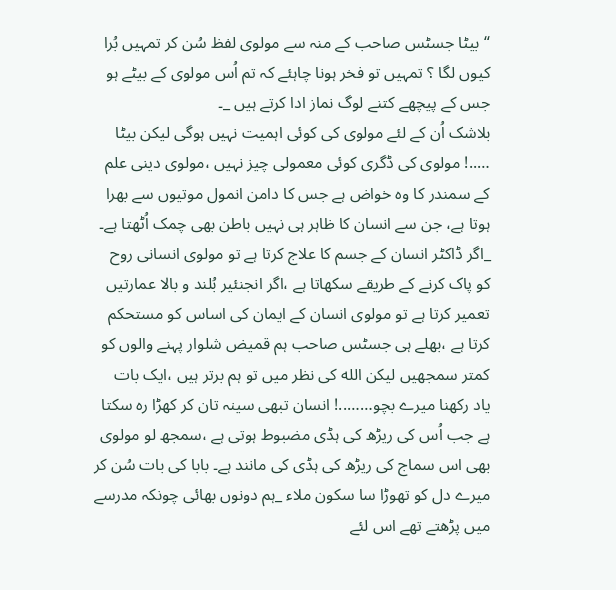“بیٹا جسٹس صاحب کے منہ سے مولوی لفظ سُن کر تمہیں بُرا کیوں لگا ؟ تمہیں تو فخر ہونا چاہئے کہ تم اُس مولوی کے بیٹے ہو جس کے پیچھے کتنے لوگ نماز ادا کرتے ہیں _۔
بلاشک اُن کے لئے مولوی کی کوئی اہمیت نہیں ہوگی لیکن بیٹا …..! مولوی کی ڈگری کوئی معمولی چیز نہیں ،مولوی دینی علم کے سمندر کا وہ خواض ہے جس کا دامن انمول موتیوں سے بھرا ہوتا ہے، جن سے انسان کا ظاہر ہی نہیں باطن بھی چمک اُٹھتا ہے۔ _اگر ڈاکٹر انسان کے جسم کا علاج کرتا ہے تو مولوی انسانی روح کو پاک کرنے کے طریقے سکھاتا ہے ،اگر انجنئیر بُلند و بالا عمارتیں تعمیر کرتا ہے تو مولوی انسان کے ایمان کی اساس کو مستحکم کرتا ہے ،بھلے ہی جسٹس صاحب ہم قمیض شلوار پہنے والوں کو کمتر سمجھیں لیکن الله کی نظر میں تو ہم برتر ہیں ،ایک بات یاد رکھنا میرے بچو……..! انسان تبھی سینہ تان کر کھڑا رہ سکتا ہے جب اُس کی ریڑھ کی ہڈی مضبوط ہوتی ہے ،سمجھ لو مولوی بھی اس سماج کی ریڑھ کی ہڈی کی مانند ہے۔ بابا کی بات سُن کر میرے دل کو تھوڑا سا سکون ملاء _ہم دونوں بھائی چونکہ مدرسے میں پڑھتے تھے اس لئے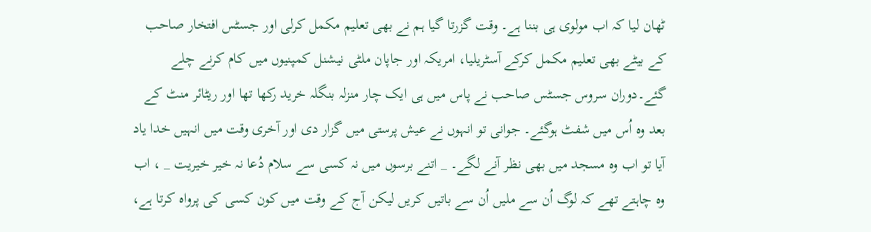ٹھان لیا کہ اب مولوی ہی بننا ہے۔ وقت گزرتا گیا ہم نے بھی تعلیم مکمل کرلی اور جسٹس افتخار صاحب کے بیٹے بھی تعلیم مکمل کرکے آسٹریلیا، امریکہ اور جاپان ملٹی نیشنل کمپنیوں میں کام کرنے چلے گئے۔دوران سروس جسٹس صاحب نے پاس میں ہی ایک چار منزلہ بنگلہ خرید رکھا تھا اور ریٹائر منٹ کے بعد وہ اُس میں شفٹ ہوگئے۔ جوانی تو انہوں نے عیش پرستی میں گزار دی اور آخری وقت میں انہیں خدا یاد آیا تو اب وہ مسجد میں بھی نظر آنے لگے۔ _ اتنے برسوں میں نہ کسی سے سلام دُعا نہ خیر خیریت _ ، اب وہ چاہتے تھے کہ لوگ اُن سے ملیں اُن سے باتیں کریں لیکن آج کے وقت میں کون کسی کی پرواہ کرتا ہے،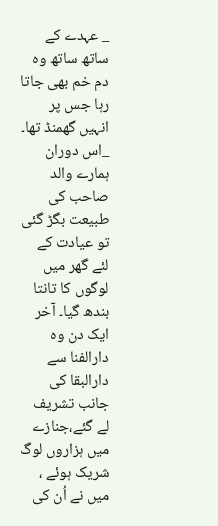_ عہدے کے ساتھ ساتھ وہ دم خم بھی جاتا رہا جس پر انہیں گھمنڈ تھا۔ _اس دوران ہمارے والد صاحب کی طبیعت بگڑ گئی تو عیادت کے لئے گھر میں لوگوں کا تانتا بندھ گیا۔ آخر ایک دن وہ دارالفنا سے دارالبقا کی جانب تشریف لے گئے،جنازے میں ہزاروں لوگ شریک ہوئے ، میں نے اُن کی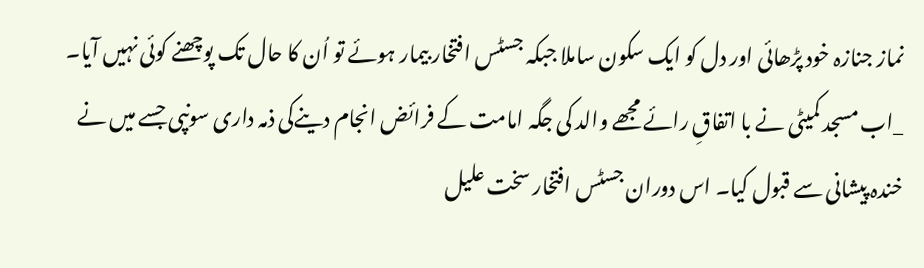نماز جنازہ خود پڑھائی اور دل کو ایک سکون ساملا جبکہ جسٹس افتخار بیمار ہوئے تو اُن کا حال تک پوچھنے کوئی نہیں آیا۔ _اب مسجد کمیٹی نے با اتفاقِ رائے مجھے والد کی جگہ امامت کے فرائض انجام دینےکی ذمہ داری سونپی جسے میں نے خندہ پیشانی سے قبول کیا۔ اس دوران جسٹس افتخار سخت علیل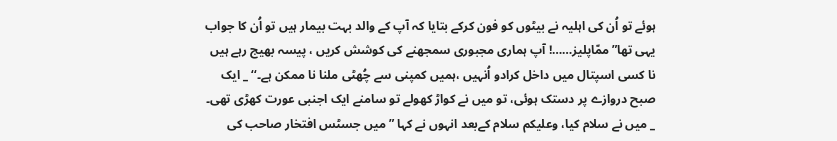ہوئے تو اُن کی اہلیہ نے بیٹوں کو فون کرکے بتایا کہ آپ کے والد بہت بیمار ہیں تو اُن کا جواب یہی تھا”ممّاپلیز……! آپ ہماری مجبوری سمجھنے کی کوشش کریں ، پیسہ بھیج رہے ہیں نا کسی اسپتال میں داخل کرادو اُنہیں ،ہمیں کمپنی سے چُھٹی ملنا نا ممکن ہے۔‘‘ _ ایک صبح دروازے پر دستک ہوئی، تو میں نے کواڑ کھولے تو سامنے ایک اجنبی عورت کھڑی تھی۔ _ میں نے سلام کیا، وعلیکم سلام کےبعد انہوں نے کہا ” میں جسٹس افتخار صاحب کی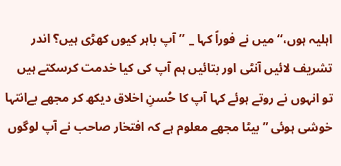اہلیہ ہوں،‘‘ میں نے فوراً کہا _ ’’آپ باہر کیوں کھڑی ہیں؟ اندر تشریف لائیں آنٹی اور بتائیں ہم آپ کی کیا خدمت کرسکتے ہیں تو انہوں نے روتے ہوئے کہا آپ کا حُسنِ اخلاق دیکھ کر مجھے بےانتہا خوشی ہوئی ” بیٹا مجھے معلوم ہے کہ افتخار صاحب نے آپ لوگوں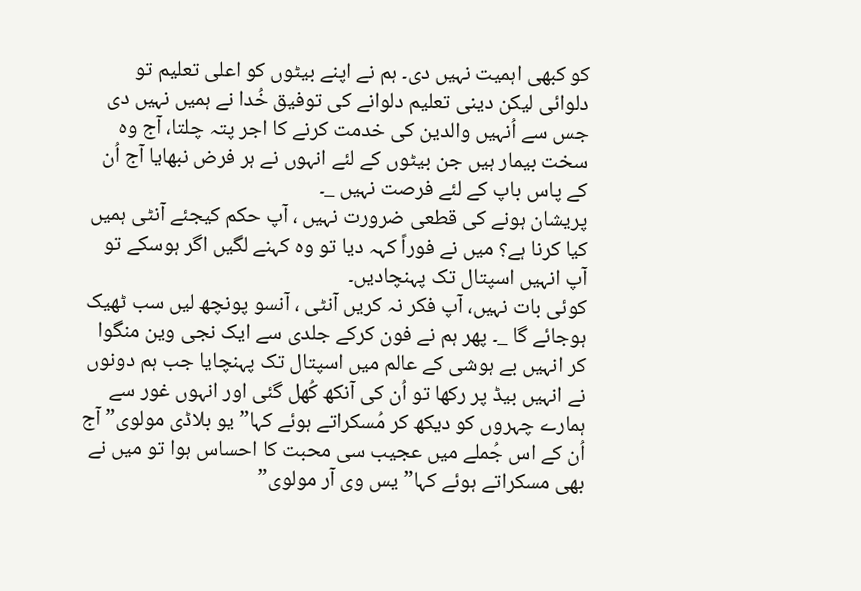کو کبھی اہمیت نہیں دی۔ ہم نے اپنے بیٹوں کو اعلی تعلیم تو دلوائی لیکن دینی تعلیم دلوانے کی توفیق خُدا نے ہمیں نہیں دی جس سے اُنہیں والدین کی خدمت کرنے کا اجر پتہ چلتا، آج وہ سخت بیمار ہیں جن بیٹوں کے لئے انہوں نے ہر فرض نبھایا آج اُن کے پاس باپ کے لئے فرصت نہیں _۔
پریشان ہونے کی قطعی ضرورت نہیں ، آپ حکم کیجئے آنٹی ہمیں کیا کرنا ہے؟ میں نے فوراً کہہ دیا تو وہ کہنے لگیں اگر ہوسکے تو آپ انہیں اسپتال تک پہنچادیں۔
کوئی بات نہیں، آپ فکر نہ کریں آنٹی ، آنسو پونچھ لیں سب ٹھیک ہوجائے گا _۔ پھر ہم نے فون کرکے جلدی سے ایک نجی وین منگوا کر انہیں بے ہوشی کے عالم میں اسپتال تک پہنچایا جب ہم دونوں نے انہیں بیڈ پر رکھا تو اُن کی آنکھ کُھل گئی اور انہوں غور سے ہمارے چہروں کو دیکھ کر مُسکراتے ہوئے کہا” یو بلاڈی مولوی” آج اُن کے اس جُملے میں عجیب سی محبت کا احساس ہوا تو میں نے بھی مسکراتے ہوئے کہا” یس وی آر مولوی”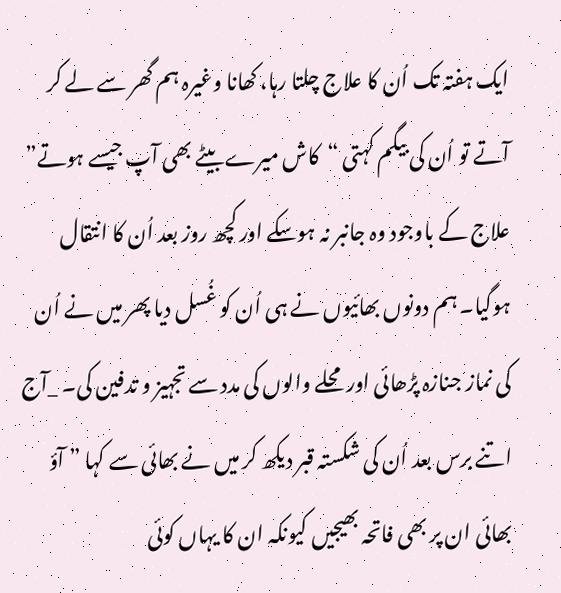ایک ہفتہ تک اُن کا علاج چلتا رہا، کھانا وغیرہ ہم گھر سے لے کر آتے تو اُن کی بیگم کہتی “کاش میرے بیٹے بھی آپ جیسے ہوتے” علاج کے باوجود وہ جانبر نہ ہوسکے اور کچھ روز بعد اُن کا انتقال ہوگیا۔ ہم دونوں بھائیوں نے ہی اُن کو غُسل دیا پھر میں نے اُن کی نماز جنازہ پڑھائی اور محلے والوں کی مدد سے تجہیز و تدفین کی۔ _آج اتنے برس بعد اُن کی شکستہ قبر دیکھ کر میں نے بھائی سے کہا ” آؤ بھائی ان پر بھی فاتحہ بھیجیں کیونکہ ان کا یہاں کوئی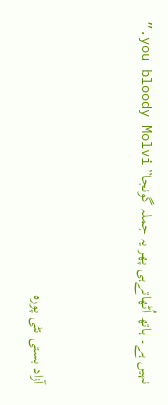نہیں ہے۔ ہاتھ اُٹھاتےہی پھر یہ جملہ گونجا” you bloody Molvi.”


آزاد بستی نٹی پورہ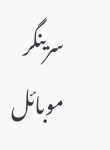سرینگر
موبائل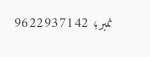نمبر؛ 9622937142